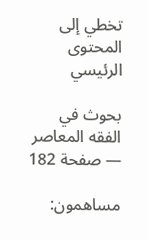تخطي إلى المحتوى الرئيسي

بحوث في الفقه المعاصر — صفحة 182

مساهمون: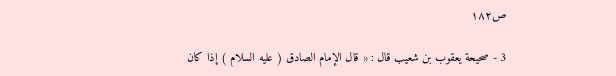ص١٨٢

3 - صحيحة يعقوب بن شعيب قال : « قال الإمام الصادق ( عليه السلام ) إذا كان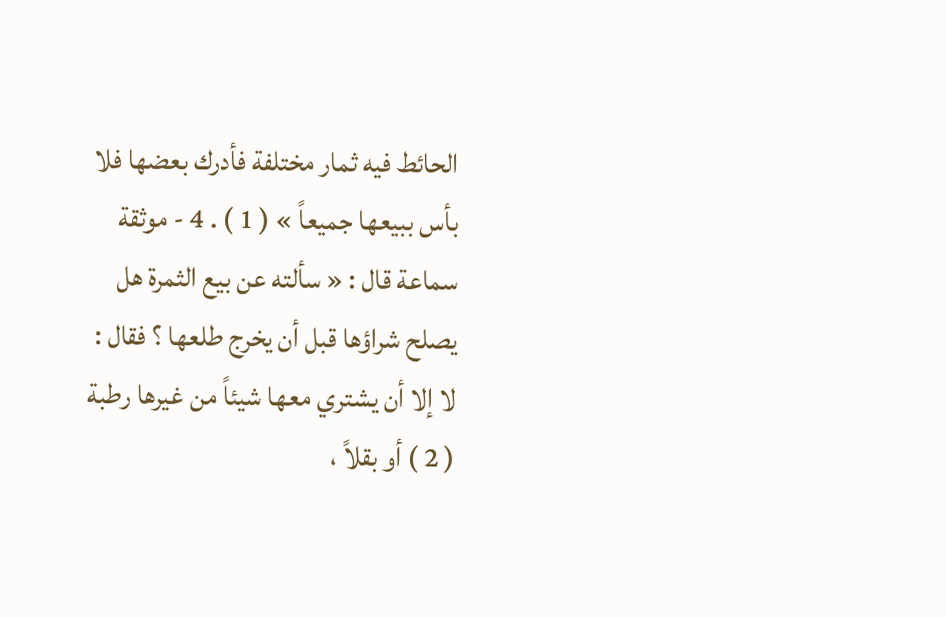الحائط فيه ثمار مختلفة فأدرك بعضها فلا بأس ببيعها جميعاً » ( 1 ) . 4 - موثقة سماعة قال : « سألته عن بيع الثمرة هل يصلح شراؤها قبل أن يخرج طلعها ؟ فقال : لا إلا أن يشتري معها شيئاً من غيرها رطبة ( 2 ) أو بقلاً ،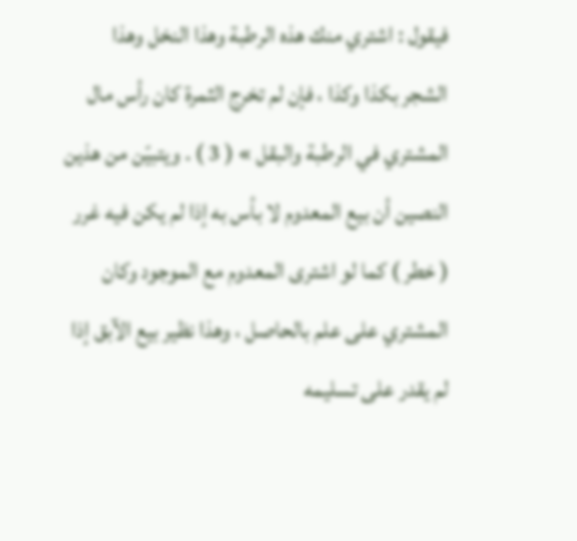فيقول : اشتري منك هذه الرطبة وهذا النخل وهذا الشجر بكذا وكذا ، فإن لم تخرج الثمرة كان رأس مال المشتري في الرطبة والبقل » ( 3 ) . ويتبيّن من هذين النصين أن بيع المعدوم لا بأس به إذا لم يكن فيه غرر ( خطر ) كما لو اشترى المعدوم مع الموجود وكان المشتري على علم بالحاصل ، وهذا نظير بيع الآبق إذا لم يقدر على تسليمه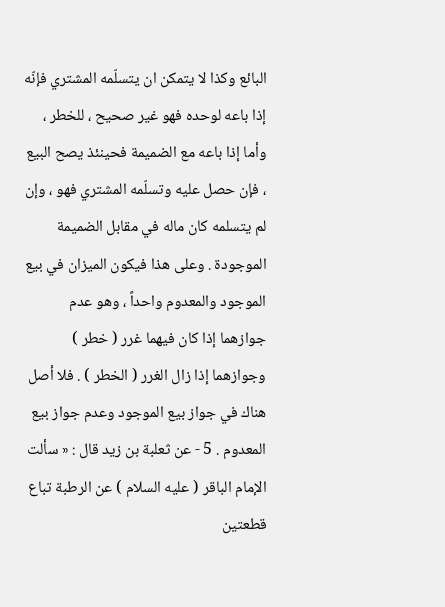البائع وكذا لا يتمكن ان يتسلّمه المشتري فإنّه إذا باعه لوحده فهو غير صحيح ، للخطر ، وأما إذا باعه مع الضميمة فحينئذ يصح البيع ، فإن حصل عليه وتسلّمه المشتري فهو ، وإن لم يتسلمه كان ماله في مقابل الضميمة الموجودة . وعلى هذا فيكون الميزان في بيع الموجود والمعدوم واحداً ، وهو عدم جوازهما إذا كان فيهما غرر ( خطر ) وجوازهما إذا زال الغرر ( الخطر ) . فلا أصل هناك في جواز بيع الموجود وعدم جواز بيع المعدوم . 5 - عن ثعلبة بن زيد قال : « سألت الإمام الباقر ( عليه السلام ) عن الرطبة تباع قطعتين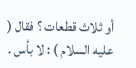أو ثلاث قطعات ؟ فقال ( عليه السلام ) : لا بأس .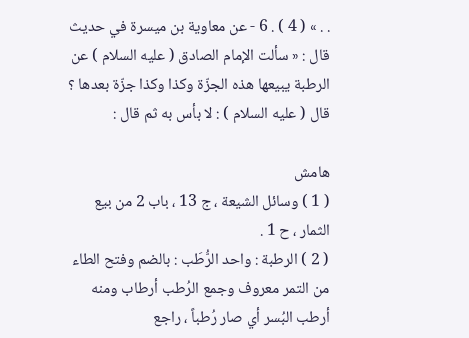. . » ( 4 ) . 6 - عن معاوية بن ميسرة في حديث قال : « سألت الإمام الصادق ( عليه السلام ) عن الرطبة يبيعها هذه الجزّة وكذا وكذا جزّة بعدها ؟ قال ( عليه السلام ) : لا بأس به ثم قال :

هامش
( 1 ) وسائل الشيعة ، ج 13 ، باب 2 من بيع الثمار ، ح 1 .
( 2 ) الرطبة : واحد الرُّطَب : بالضم وفتح الطاء من التمر معروف وجمع الرُطب أرطاب ومنه أرطب البُسر أي صار رُطباً ، راجع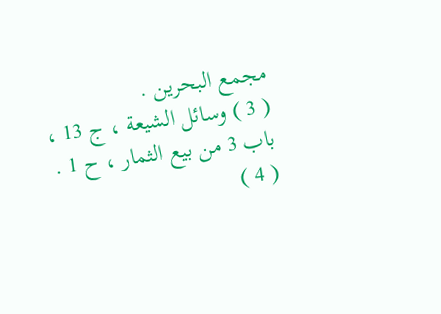مجمع البحرين .
( 3 ) وسائل الشيعة ، ج 13 ، باب 3 من بيع الثمار ، ح 1 .
( 4 )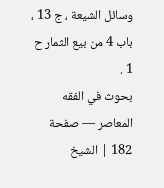وسائل الشيعة ، ج 13 ، باب 4 من بيع الثمار ح 1 .
بحوث في الفقه المعاصر — صفحة 182 | الشيخ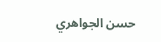حسن الجواهري